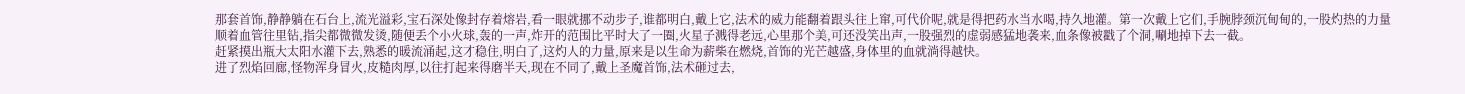那套首饰,静静躺在石台上,流光溢彩,宝石深处像封存着熔岩,看一眼就挪不动步子,谁都明白,戴上它,法术的威力能翻着跟头往上窜,可代价呢,就是得把药水当水喝,持久地灌。第一次戴上它们,手腕脖颈沉甸甸的,一股灼热的力量顺着血管往里钻,指尖都微微发烫,随便丢个小火球,轰的一声,炸开的范围比平时大了一圈,火星子溅得老远,心里那个美,可还没笑出声,一股强烈的虚弱感猛地袭来,血条像被戳了个洞,唰地掉下去一截。
赶紧摸出瓶大太阳水灌下去,熟悉的暖流涌起,这才稳住,明白了,这灼人的力量,原来是以生命为薪柴在燃烧,首饰的光芒越盛,身体里的血就淌得越快。
进了烈焰回廊,怪物浑身冒火,皮糙肉厚,以往打起来得磨半天,现在不同了,戴上圣魔首饰,法术砸过去,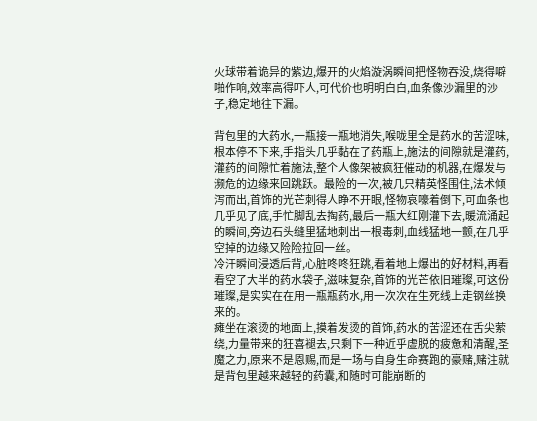火球带着诡异的紫边,爆开的火焰漩涡瞬间把怪物吞没,烧得噼啪作响,效率高得吓人,可代价也明明白白,血条像沙漏里的沙子,稳定地往下漏。

背包里的大药水,一瓶接一瓶地消失,喉咙里全是药水的苦涩味,根本停不下来,手指头几乎黏在了药瓶上,施法的间隙就是灌药,灌药的间隙忙着施法,整个人像架被疯狂催动的机器,在爆发与濒危的边缘来回跳跃。最险的一次,被几只精英怪围住,法术倾泻而出,首饰的光芒刺得人睁不开眼,怪物哀嚎着倒下,可血条也几乎见了底,手忙脚乱去掏药,最后一瓶大红刚灌下去,暖流涌起的瞬间,旁边石头缝里猛地刺出一根毒刺,血线猛地一颤,在几乎空掉的边缘又险险拉回一丝。
冷汗瞬间浸透后背,心脏咚咚狂跳,看着地上爆出的好材料,再看看空了大半的药水袋子,滋味复杂,首饰的光芒依旧璀璨,可这份璀璨,是实实在在用一瓶瓶药水,用一次次在生死线上走钢丝换来的。
瘫坐在滚烫的地面上,摸着发烫的首饰,药水的苦涩还在舌尖萦绕,力量带来的狂喜褪去,只剩下一种近乎虚脱的疲惫和清醒,圣魔之力,原来不是恩赐,而是一场与自身生命赛跑的豪赌,赌注就是背包里越来越轻的药囊,和随时可能崩断的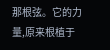那根弦。它的力量,原来根植于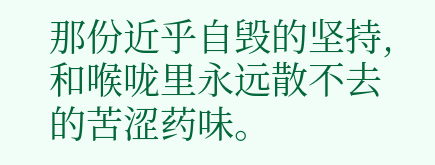那份近乎自毁的坚持,和喉咙里永远散不去的苦涩药味。